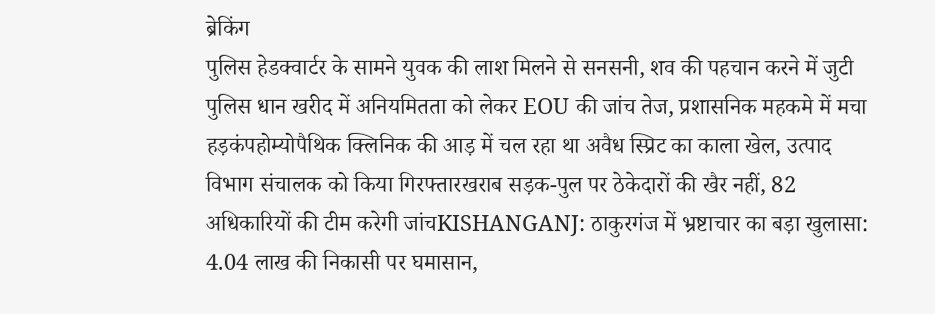ब्रेकिंग
पुलिस हेडक्वार्टर के सामने युवक की लाश मिलने से सनसनी, शव की पहचान करने में जुटी पुलिस धान खरीद में अनियमितता को लेकर EOU की जांच तेज, प्रशासनिक महकमे में मचा हड़कंपहोम्योपैथिक क्लिनिक की आड़ में चल रहा था अवैध स्प्रिट का काला खेल, उत्पाद विभाग संचालक को किया गिरफ्तारखराब सड़क-पुल पर ठेकेदारों की खैर नहीं, 82 अधिकारियों की टीम करेगी जांचKISHANGANJ: ठाकुरगंज में भ्रष्टाचार का बड़ा खुलासा: 4.04 लाख की निकासी पर घमासान,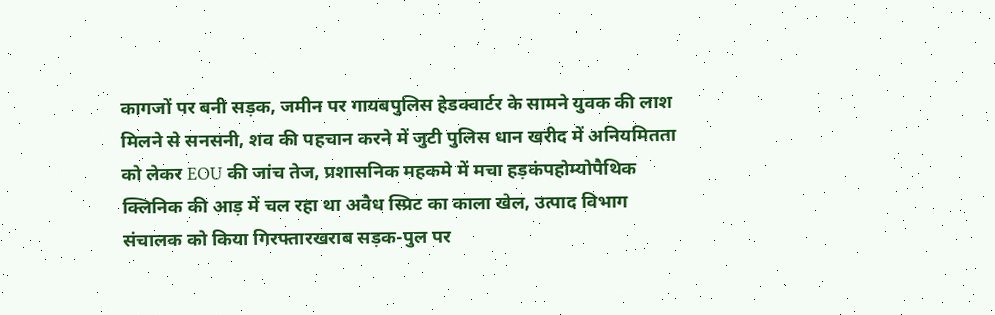कागजों पर बनी सड़क, जमीन पर गायबपुलिस हेडक्वार्टर के सामने युवक की लाश मिलने से सनसनी, शव की पहचान करने में जुटी पुलिस धान खरीद में अनियमितता को लेकर EOU की जांच तेज, प्रशासनिक महकमे में मचा हड़कंपहोम्योपैथिक क्लिनिक की आड़ में चल रहा था अवैध स्प्रिट का काला खेल, उत्पाद विभाग संचालक को किया गिरफ्तारखराब सड़क-पुल पर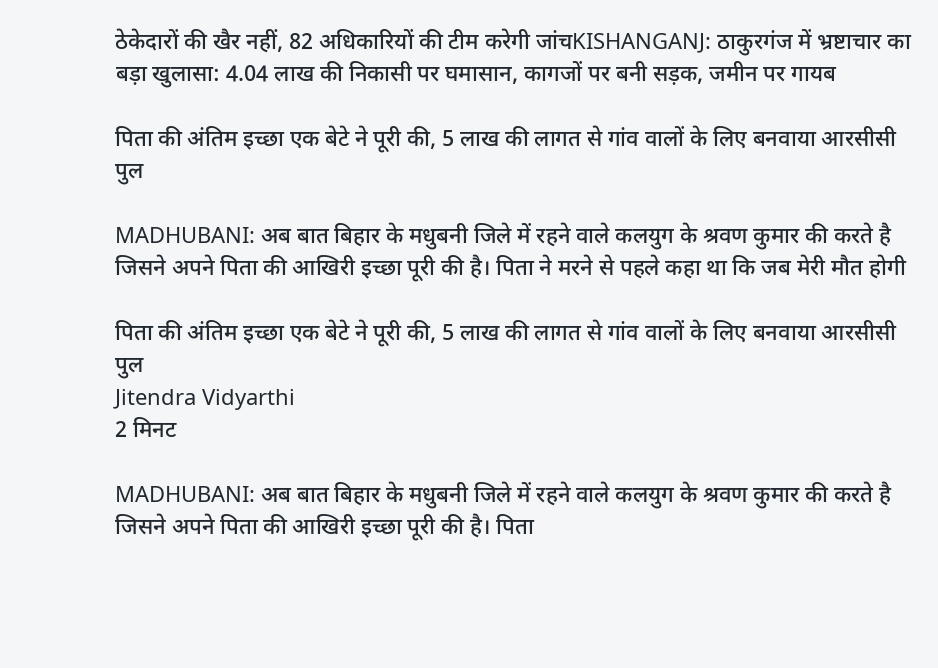ठेकेदारों की खैर नहीं, 82 अधिकारियों की टीम करेगी जांचKISHANGANJ: ठाकुरगंज में भ्रष्टाचार का बड़ा खुलासा: 4.04 लाख की निकासी पर घमासान, कागजों पर बनी सड़क, जमीन पर गायब

पिता की अंतिम इच्छा एक बेटे ने पूरी की, 5 लाख की लागत से गांव वालों के लिए बनवाया आरसीसी पुल

MADHUBANI: अब बात बिहार के मधुबनी जिले में रहने वाले कलयुग के श्रवण कुमार की करते है जिसने अपने पिता की आखिरी इच्छा पूरी की है। पिता ने मरने से पहले कहा था कि जब मेरी मौत होगी

पिता की अंतिम इच्छा एक बेटे ने पूरी की, 5 लाख की लागत से गांव वालों के लिए बनवाया आरसीसी पुल
Jitendra Vidyarthi
2 मिनट

MADHUBANI: अब बात बिहार के मधुबनी जिले में रहने वाले कलयुग के श्रवण कुमार की करते है जिसने अपने पिता की आखिरी इच्छा पूरी की है। पिता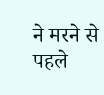ने मरने से पहले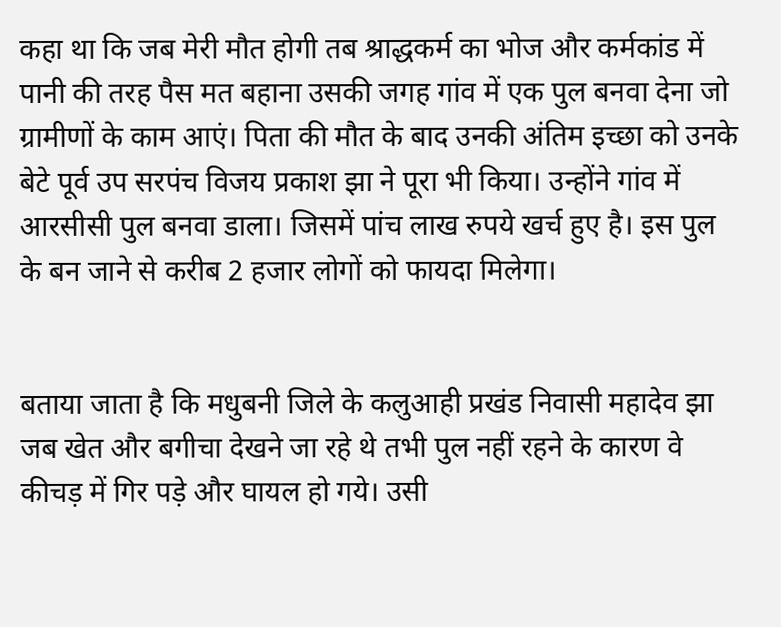कहा था कि जब मेरी मौत होगी तब श्राद्धकर्म का भोज और कर्मकांड में पानी की तरह पैस मत बहाना उसकी जगह गांव में एक पुल बनवा देना जो ग्रामीणों के काम आएं। पिता की मौत के बाद उनकी अंतिम इच्छा को उनके बेटे पूर्व उप सरपंच विजय प्रकाश झा ने पूरा भी किया। उन्होंने गांव में आरसीसी पुल बनवा डाला। जिसमें पांच लाख रुपये खर्च हुए है। इस पुल के बन जाने से करीब 2 हजार लोगों को फायदा मिलेगा।


बताया जाता है कि मधुबनी जिले के कलुआही प्रखंड निवासी महादेव झा जब खेत और बगीचा देखने जा रहे थे तभी पुल नहीं रहने के कारण वे कीचड़ में गिर पड़े और घायल हो गये। उसी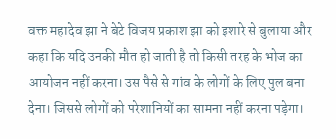वक्त महादेव झा ने बेटे विजय प्रकाश झा को इशारे से बुलाया और कहा कि यदि उनकी मौत हो जाती है तो किसी तरह के भोज का आयोजन नहीं करना। उस पैसे से गांव के लोगों के लिए पुल बना देना। जिससे लोगों को परेशानियों का सामना नहीं करना पड़ेगा।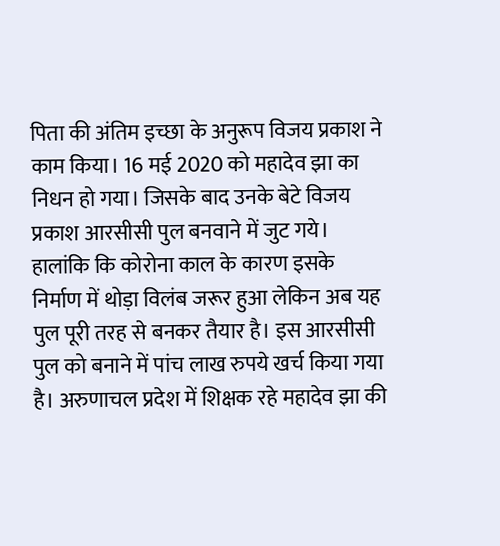पिता की अंतिम इच्छा के अनुरूप विजय प्रकाश ने काम किया। 16 मई 2020 को महादेव झा का निधन हो गया। जिसके बाद उनके बेटे विजय प्रकाश आरसीसी पुल बनवाने में जुट गये। हालांकि कि कोरोना काल के कारण इसके निर्माण में थोड़ा विलंब जरूर हुआ लेकिन अब यह पुल पूरी तरह से बनकर तैयार है। इस आरसीसी पुल को बनाने में पांच लाख रुपये खर्च किया गया है। अरुणाचल प्रदेश में शिक्षक रहे महादेव झा की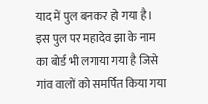याद में पुल बनकर हो गया है। इस पुल पर महादेव झा के नाम का बोर्ड भी लगाया गया है जिसे गांव वालों को समर्पित किया गया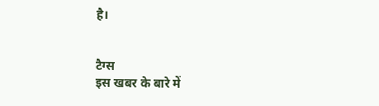है।


टैग्स
इस खबर के बारे में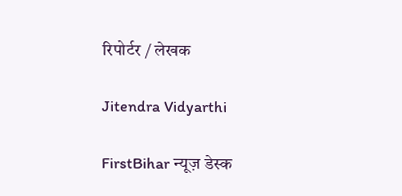रिपोर्टर / लेखक

Jitendra Vidyarthi

FirstBihar न्यूज़ डेस्क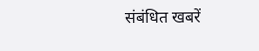संबंधित खबरें